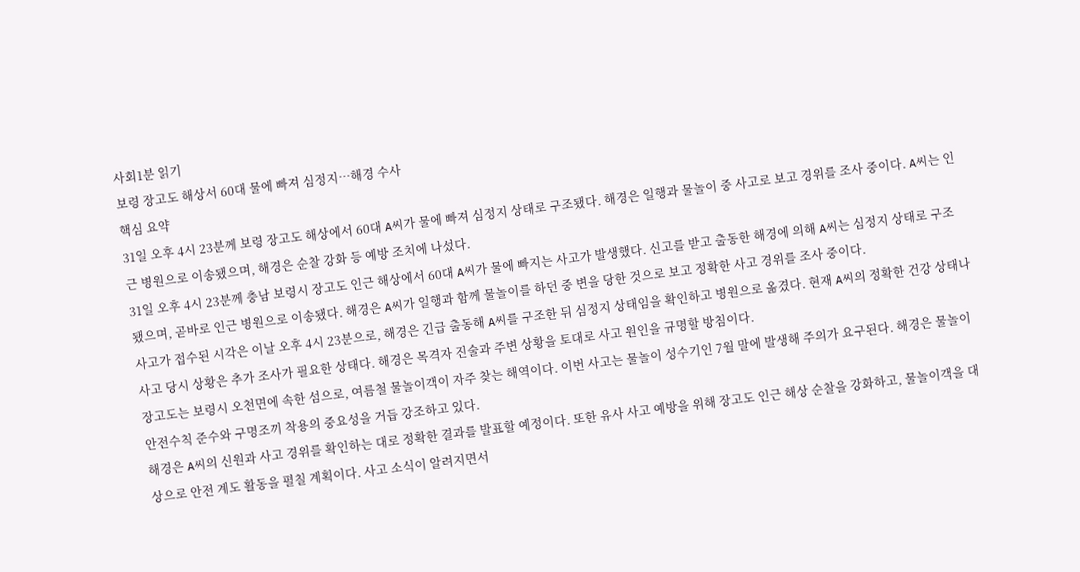사회1분 읽기
보령 장고도 해상서 60대 물에 빠져 심정지…해경 수사
핵심 요약
31일 오후 4시 23분께 보령 장고도 해상에서 60대 A씨가 물에 빠져 심정지 상태로 구조됐다. 해경은 일행과 물놀이 중 사고로 보고 경위를 조사 중이다. A씨는 인근 병원으로 이송됐으며, 해경은 순찰 강화 등 예방 조치에 나섰다.
31일 오후 4시 23분께 충남 보령시 장고도 인근 해상에서 60대 A씨가 물에 빠지는 사고가 발생했다. 신고를 받고 출동한 해경에 의해 A씨는 심정지 상태로 구조됐으며, 곧바로 인근 병원으로 이송됐다. 해경은 A씨가 일행과 함께 물놀이를 하던 중 변을 당한 것으로 보고 정확한 사고 경위를 조사 중이다.
사고가 접수된 시각은 이날 오후 4시 23분으로, 해경은 긴급 출동해 A씨를 구조한 뒤 심정지 상태임을 확인하고 병원으로 옮겼다. 현재 A씨의 정확한 건강 상태나 사고 당시 상황은 추가 조사가 필요한 상태다. 해경은 목격자 진술과 주변 상황을 토대로 사고 원인을 규명할 방침이다.
장고도는 보령시 오천면에 속한 섬으로, 여름철 물놀이객이 자주 찾는 해역이다. 이번 사고는 물놀이 성수기인 7월 말에 발생해 주의가 요구된다. 해경은 물놀이 안전수칙 준수와 구명조끼 착용의 중요성을 거듭 강조하고 있다.
해경은 A씨의 신원과 사고 경위를 확인하는 대로 정확한 결과를 발표할 예정이다. 또한 유사 사고 예방을 위해 장고도 인근 해상 순찰을 강화하고, 물놀이객을 대상으로 안전 계도 활동을 펼칠 계획이다. 사고 소식이 알려지면서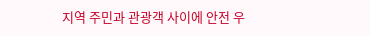지역 주민과 관광객 사이에 안전 우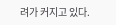려가 커지고 있다.